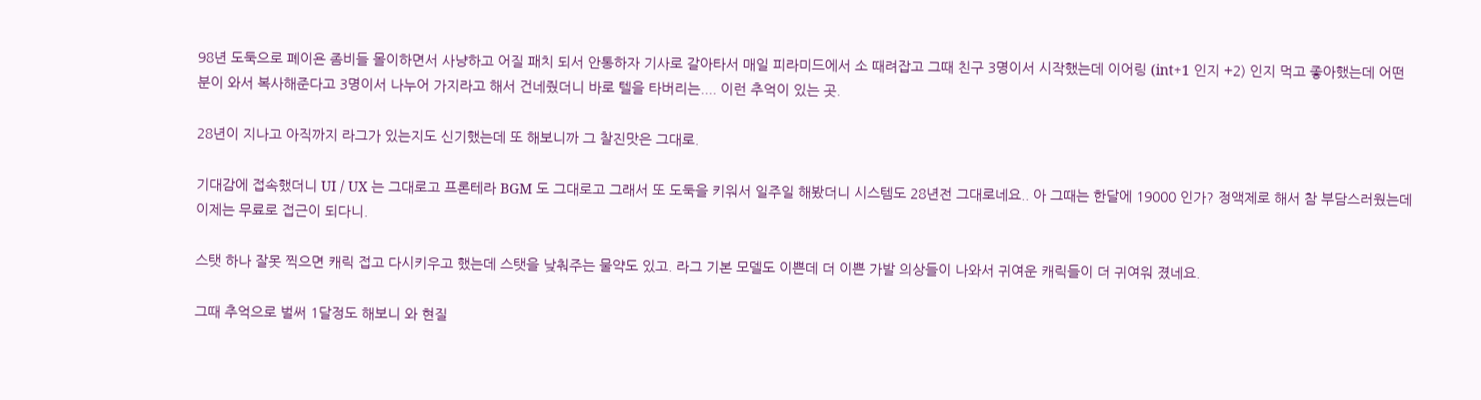98년 도둑으로 폐이욘 좀비들 몰이하면서 사냥하고 어질 패치 되서 안통하자 기사로 갈아타서 매일 피라미드에서 소 때려잡고 그때 친구 3명이서 시작했는데 이어링 (int+1 인지 +2) 인지 먹고 좋아했는데 어떤 분이 와서 복사해준다고 3명이서 나누어 가지라고 해서 건네줬더니 바로 텔을 타버리는.... 이런 추억이 있는 곳.

28년이 지나고 아직까지 라그가 있는지도 신기했는데 또 해보니까 그 찰진맛은 그대로.

기대감에 접속했더니 UI / UX 는 그대로고 프론테라 BGM 도 그대로고 그래서 또 도둑을 키워서 일주일 해봤더니 시스템도 28년전 그대로네요.. 아 그때는 한달에 19000 인가? 정액제로 해서 참 부담스러웠는데 이제는 무료로 접근이 되다니.

스탯 하나 잘못 찍으면 캐릭 접고 다시키우고 했는데 스탯을 낮춰주는 물약도 있고. 라그 기본 모델도 이쁜데 더 이쁜 가발 의상들이 나와서 귀여운 캐릭들이 더 귀여워 졌네요.

그때 추억으로 벌써 1달정도 해보니 와 현질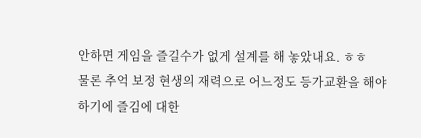안하면 게임을 즐길수가 없게 설계를 해 놓았내요. ㅎㅎ
물론 추억 보정 현생의 재력으로 어느정도 등가교환을 해야하기에 즐김에 대한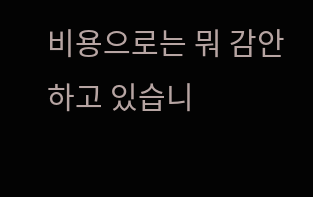비용으로는 뭐 감안하고 있습니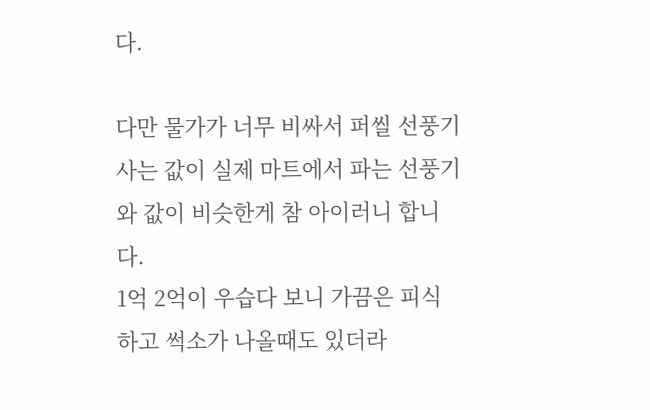다.

다만 물가가 너무 비싸서 퍼씰 선풍기 사는 값이 실제 마트에서 파는 선풍기와 값이 비슷한게 참 아이러니 합니다.
1억 2억이 우습다 보니 가끔은 피식 하고 썩소가 나올때도 있더라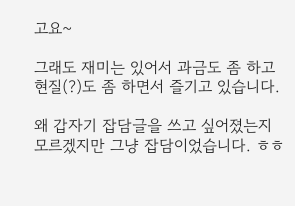고요~

그래도 재미는 있어서 과금도 좀 하고 현질(?)도 좀 하면서 즐기고 있습니다.

왜 갑자기 잡담글을 쓰고 싶어졌는지 모르겠지만 그냥 잡담이었습니다. ㅎㅎ